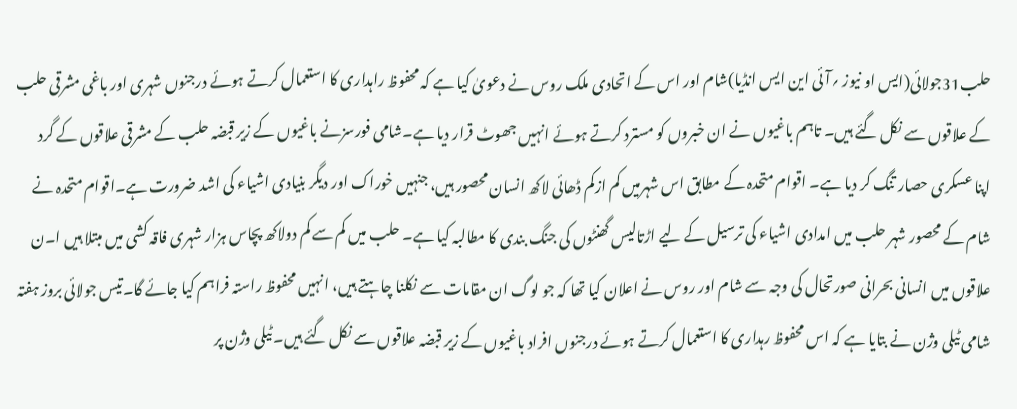حلب31جولائی(ایس او نیوز ؍آئی این ایس انڈیا)شام اور اس کے اتحادی ملک روس نے دعویٰ کیا ہے کہ محفوظ راہداری کا استعمال کرتے ہوئے درجنوں شہری اور باغی مشرقی حلب کے علاقوں سے نکل گئے ہیں۔ تاہم باغیوں نے ان خبروں کو مسترد کرتے ہوئے انہیں جھوٹ قرار دیا ہے۔شامی فورسزنے باغیوں کے زیر قبضہ حلب کے مشرقی علاقوں کے گرد اپنا عسکری حصار تنگ کر دیا ہے۔ اقوام متحدہ کے مطابق اس شہرمیں کم ازکم ڈھائی لاکھ انسان محصور ہیں، جنہیں خوراک اور دیگر بنیادی اشیاء کی اشد ضرورت ہے۔اقوام متحدہ نے شام کے محصور شہر حلب میں امدادی اشیاء کی ترسیل کے لیے اڑتالیس گھنٹوں کی جنگ بندی کا مطالبہ کیا ہے۔ حلب میں کم سے کم دولاکھ پچاس ہزار شہری فاقہ کشی میں مبتلا ہیں ا۔ن علاقوں میں انسانی بحرانی صورتحال کی وجہ سے شام اور روس نے اعلان کیا تھا کہ جو لوگ ان مقامات سے نکلنا چاہتے ہیں، انہیں محفوظ راستہ فراہم کیا جائے گا۔تیس جولائی بروز ہفتہ شامی ٹیلی وژن نے بتایا ہے کہ اس محفوظ رہداری کا استعمال کرتے ہوئے درجنوں افراد باغیوں کے زیر قبضہ علاقوں سے نکل گئے ہیں۔ ٹیلی وژن پر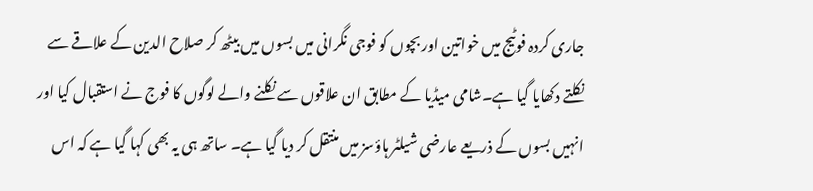جاری کردہ فوٹیج میں خواتین اور بچوں کو فوجی نگرانی میں بسوں میں بیٹھ کر صلاح الدین کے علاقے سے نکلتے دکھایا گیا ہے۔شامی میڈیا کے مطابق ان علاقوں سے نکلنے والے لوگوں کا فوج نے استقبال کیا اور انہیں بسوں کے ذریعے عارضی شیلٹر ہاؤسز میں منتقل کر دیا گیا ہے۔ ساتھ ہی یہ بھی کہا گیا ہے کہ اس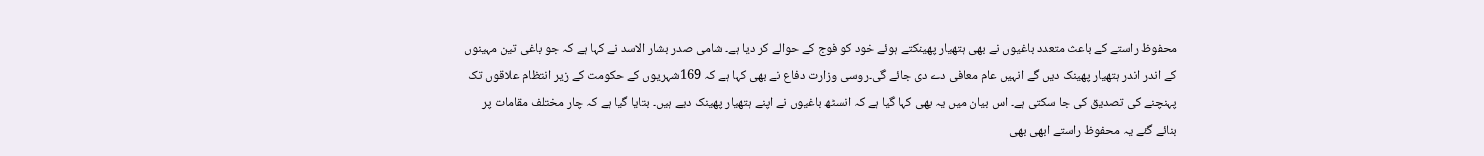محفوظ راستے کے باعث متعدد باغیوں نے بھی ہتھیار پھینکتے ہوئے خود کو فوج کے حوالے کر دیا ہے۔ شامی صدر بشار الاسد نے کہا ہے کہ جو باغی تین مہینوں کے اندر اندر ہتھیار پھینک دیں گے انہیں عام معافی دے دی جائے گی۔روسی وزارت دفاع نے بھی کہا ہے کہ 169شہریوں کے حکومت کے زیر انتظام علاقوں تک پہنچنے کی تصدیق کی جا سکتی ہے۔ اس بیان میں یہ بھی کہا گیا ہے کہ انسٹھ باغیوں نے اپنے ہتھیار پھینک دیے ہیں۔ بتایا گیا ہے کہ چار مختلف مقامات پر بنائے گئے یہ محفوظ راستے ابھی بھی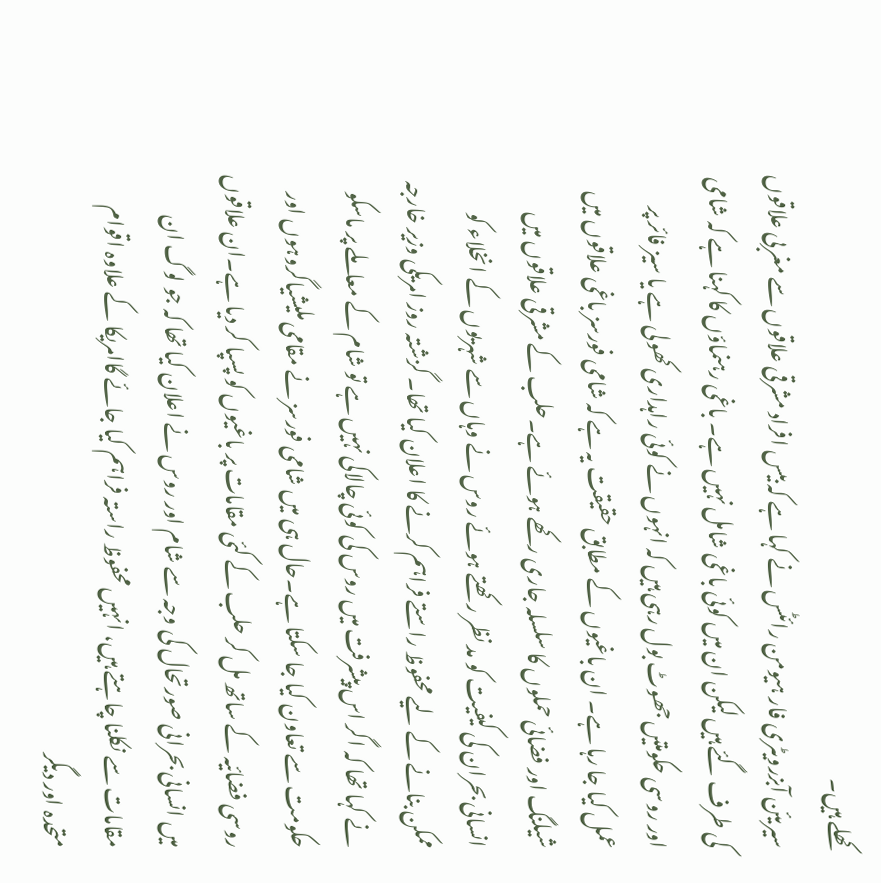کھلے ہیں۔
سیریئن آبزرویٹری فار ہیومن رائٹس نے کہا ہے کہ بیس افراد مشرقی علاقوں سے مغربی علاقوں کی طرف گئے ہیں لیکن ان میں کوئی باغی شامل نہیں ہے۔ باغی رہنماؤں کا کہنا ہے کہ شامی اور روسی حکومتیں جھوٹ بول رہی ہیں کہ انہوں نے کوئی راہداری کھولی ہے یا سیز فائر پر عمل کیا جا رہا ہے۔ ان باغیوں کے مطابق حقیقت یہ ہے کہ شامی فورسز باغی علاقوں میں شیلنگ اور فضائی حملوں کا سلسلہ جاری رکھے ہوئے ہے۔حلب کے مشرقی علاقوں میں انسانی بحران کی کیفیت کو مد نظر رکھتے ہوئے روس نے وہاں سے شہریوں کے انخلاء کو ممکن بنانے کے لیے محفوظ راستے فراہم کرنے کا اعلان کیا تھا۔ گزشتہ روز امریکی وزیر خارجہ نے کہا تھا کہ اگر اس پیشرفت میں روس کی کوئی چالاکی نہیں ہے تو شام کے معاملے پر ماسکو حکومت سے تعاون کیا جا سکتا ہے۔حال ہی میں شامی فورسز نے مقامی ملیشیاگروہوں اور روسی فضائیہ کے ساتھ مل کر حلب کے کئی مقامات پر باغیوں کو پسپا کر دیا ہے۔ان علاقوں میں انسانی بحرانی صورتحال کی وجہ سے شام اور روس نے اعلان کیا تھا کہ جو لوگ ان مقامات سے نکلنا چاہتے ہیں، انہیں محفوظ راستہ فراہم کیا جائے گاامریکا کے علاوہ اقوام متحدہ اور دیگر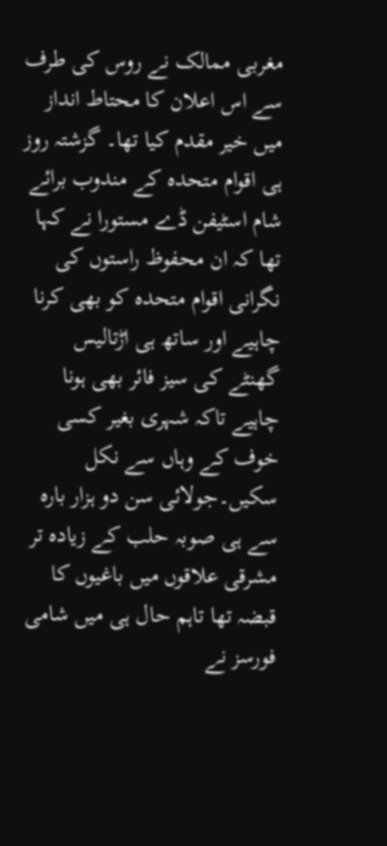مغربی ممالک نے روس کی طرف سے اس اعلان کا محتاط انداز میں خیر مقدم کیا تھا۔ گزشتہ روز ہی اقوام متحدہ کے مندوب برائے شام اسٹیفن ڈے مستورا نے کہا تھا کہ ان محفوظ راستوں کی نگرانی اقوام متحدہ کو بھی کرنا چاہیے اور ساتھ ہی اڑتالیس گھنٹے کی سیز فائر بھی ہونا چاہیے تاکہ شہری بغیر کسی خوف کے وہاں سے نکل سکیں۔جولائی سن دو ہزار بارہ سے ہی صوبہ حلب کے زیادہ تر مشرقی علاقوں میں باغیوں کا قبضہ تھا تاہم حال ہی میں شامی فورسز نے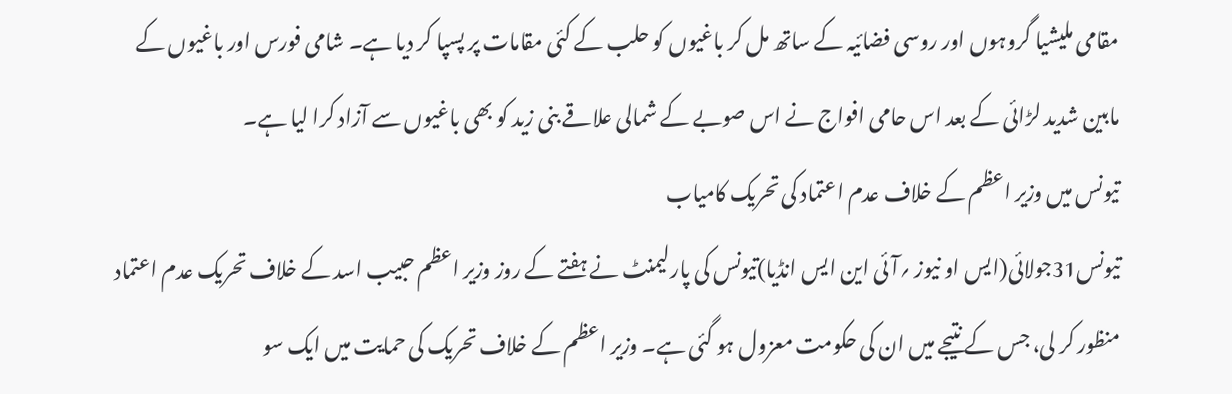مقامی ملیشیا گروہوں اور روسی فضائیہ کے ساتھ مل کر باغیوں کو حلب کے کئی مقامات پر پسپا کر دیا ہے۔ شامی فورس اور باغیوں کے مابین شدید لڑائی کے بعد اس حامی افواج نے اس صوبے کے شمالی علاقے بنی زید کو بھی باغیوں سے آزاد کرا لیا ہے۔
تیونس میں وزیر اعظم کے خلاف عدم اعتماد کی تحریک کامیاب
تیونس31جولائی(ایس او نیوز ؍آئی این ایس انڈیا)تیونس کی پارلیمنٹ نے ہفتے کے روز وزیر اعظم حبیب اسد کے خلاف تحریک عدم اعتماد منظور کر لی، جس کے نتیجے میں ان کی حکومت معزول ہو گئی ہے۔ وزیر اعظم کے خلاف تحریک کی حمایت میں ایک سو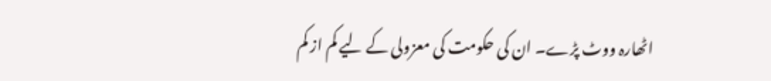اٹھارہ ووٹ پڑے۔ ان کی حکومت کی معزولی کے لیے کم از کم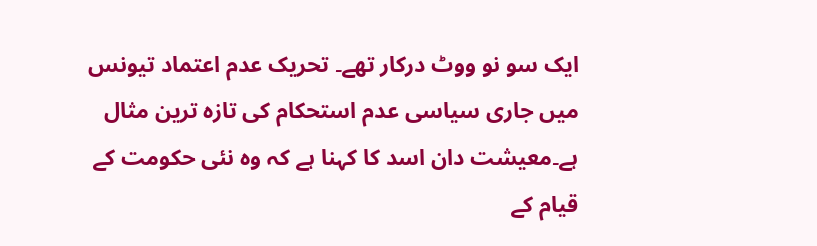ایک سو نو ووٹ درکار تھے۔ تحریک عدم اعتماد تیونس میں جاری سیاسی عدم استحکام کی تازہ ترین مثال ہے۔معیشت دان اسد کا کہنا ہے کہ وہ نئی حکومت کے قیام کے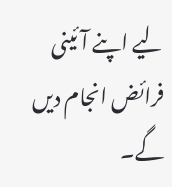لیے اپنے آئینی فرائض انجام دیں گے۔